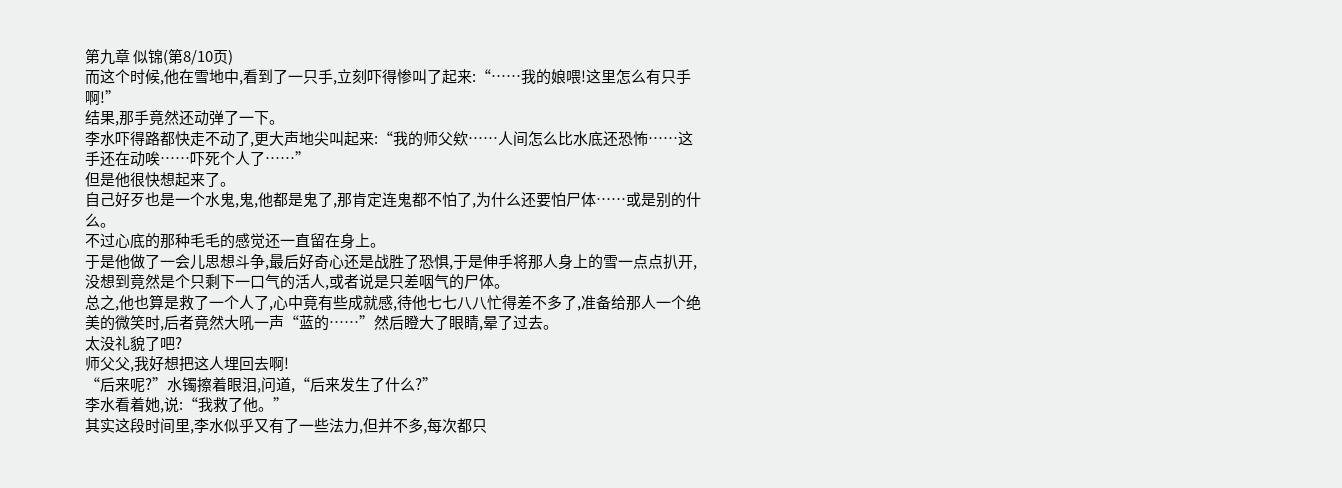第九章 似锦(第8/10页)
而这个时候,他在雪地中,看到了一只手,立刻吓得惨叫了起来:“……我的娘喂!这里怎么有只手啊!”
结果,那手竟然还动弹了一下。
李水吓得路都快走不动了,更大声地尖叫起来:“我的师父欸……人间怎么比水底还恐怖……这手还在动唉……吓死个人了……”
但是他很快想起来了。
自己好歹也是一个水鬼,鬼,他都是鬼了,那肯定连鬼都不怕了,为什么还要怕尸体……或是别的什么。
不过心底的那种毛毛的感觉还一直留在身上。
于是他做了一会儿思想斗争,最后好奇心还是战胜了恐惧,于是伸手将那人身上的雪一点点扒开,没想到竟然是个只剩下一口气的活人,或者说是只差咽气的尸体。
总之,他也算是救了一个人了,心中竟有些成就感,待他七七八八忙得差不多了,准备给那人一个绝美的微笑时,后者竟然大吼一声“蓝的……”然后瞪大了眼睛,晕了过去。
太没礼貌了吧?
师父父,我好想把这人埋回去啊!
“后来呢?”水镯擦着眼泪,问道,“后来发生了什么?”
李水看着她,说:“我救了他。”
其实这段时间里,李水似乎又有了一些法力,但并不多,每次都只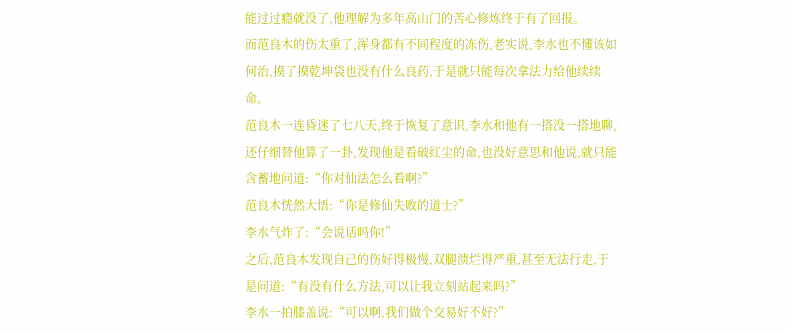能过过瘾就没了,他理解为多年高山门的苦心修炼终于有了回报。
而范良木的伤太重了,浑身都有不同程度的冻伤,老实说,李水也不懂该如何治,摸了摸乾坤袋也没有什么良药,于是就只能每次拿法力给他续续命。
范良木一连昏迷了七八天,终于恢复了意识,李水和他有一搭没一搭地聊,还仔细替他算了一卦,发现他是看破红尘的命,也没好意思和他说,就只能含蓄地问道:“你对仙法怎么看啊?”
范良木恍然大悟:“你是修仙失败的道士?”
李水气炸了:“会说话吗你!”
之后,范良木发现自己的伤好得极慢,双腿溃烂得严重,甚至无法行走,于是问道:“有没有什么方法,可以让我立刻站起来吗?”
李水一拍膝盖说:“可以啊,我们做个交易好不好?”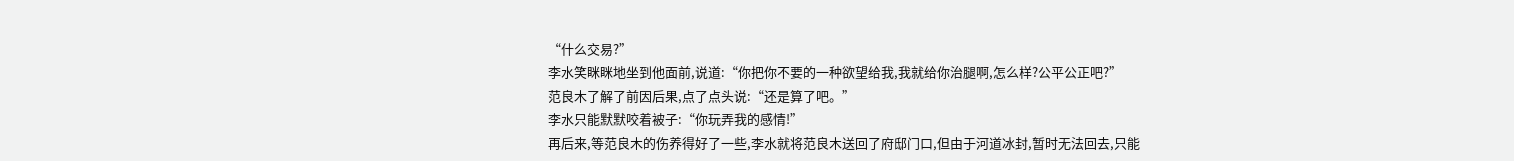“什么交易?”
李水笑眯眯地坐到他面前,说道:“你把你不要的一种欲望给我,我就给你治腿啊,怎么样?公平公正吧?”
范良木了解了前因后果,点了点头说:“还是算了吧。”
李水只能默默咬着被子:“你玩弄我的感情!”
再后来,等范良木的伤养得好了一些,李水就将范良木送回了府邸门口,但由于河道冰封,暂时无法回去,只能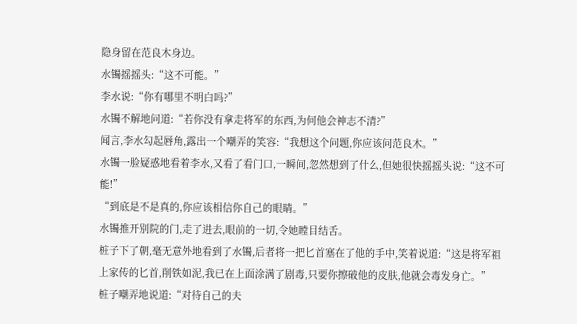隐身留在范良木身边。
水镯摇摇头:“这不可能。”
李水说:“你有哪里不明白吗?”
水镯不解地问道:“若你没有拿走将军的东西,为何他会神志不清?”
闻言,李水勾起唇角,露出一个嘲弄的笑容:“我想这个问题,你应该问范良木。”
水镯一脸疑惑地看着李水,又看了看门口,一瞬间,忽然想到了什么,但她很快摇摇头说:“这不可能!”
“到底是不是真的,你应该相信你自己的眼睛。”
水镯推开别院的门,走了进去,眼前的一切,令她瞠目结舌。
桩子下了朝,毫无意外地看到了水镯,后者将一把匕首塞在了他的手中,笑着说道:“这是将军祖上家传的匕首,削铁如泥,我已在上面涂满了剧毒,只要你擦破他的皮肤,他就会毒发身亡。”
桩子嘲弄地说道:“对待自己的夫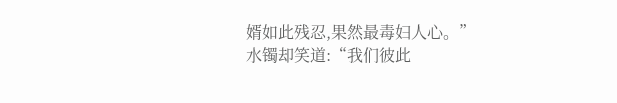婿如此残忍,果然最毒妇人心。”
水镯却笑道:“我们彼此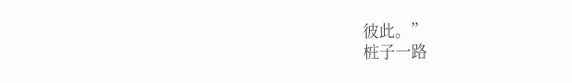彼此。”
桩子一路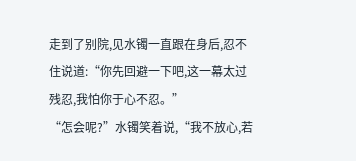走到了别院,见水镯一直跟在身后,忍不住说道:“你先回避一下吧,这一幕太过残忍,我怕你于心不忍。”
“怎会呢?”水镯笑着说,“我不放心,若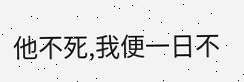他不死,我便一日不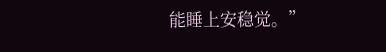能睡上安稳觉。”